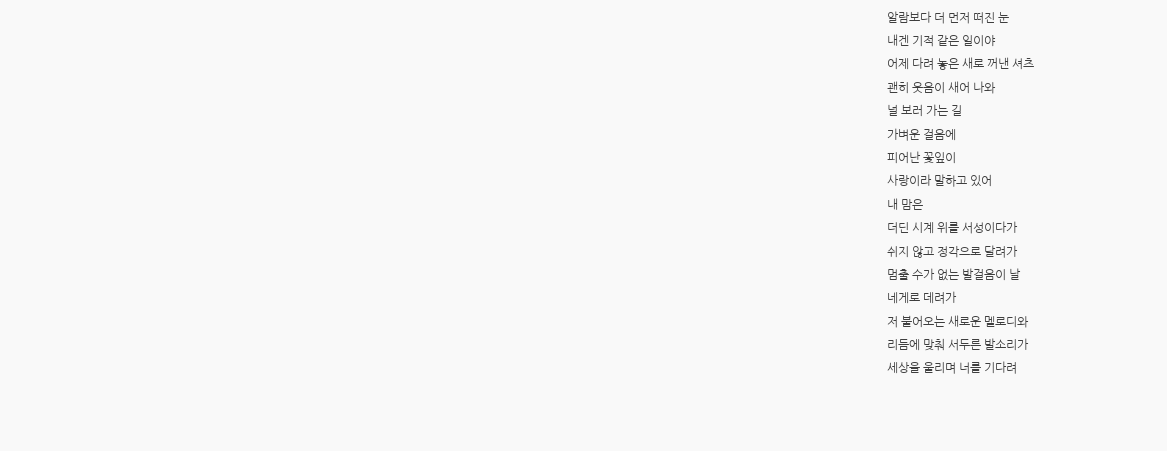알람보다 더 먼저 떠진 눈
내겐 기적 같은 일이야
어제 다려 놓은 새로 꺼낸 셔츠
괜히 웃음이 새어 나와
널 보러 가는 길
가벼운 걸음에
피어난 꽃잎이
사랑이라 말하고 있어
내 맘은
더딘 시계 위를 서성이다가
쉬지 않고 정각으로 달려가
멈출 수가 없는 발걸음이 날
네게로 데려가
저 불어오는 새로운 멜로디와
리듬에 맞춰 서두른 발소리가
세상을 울리며 너를 기다려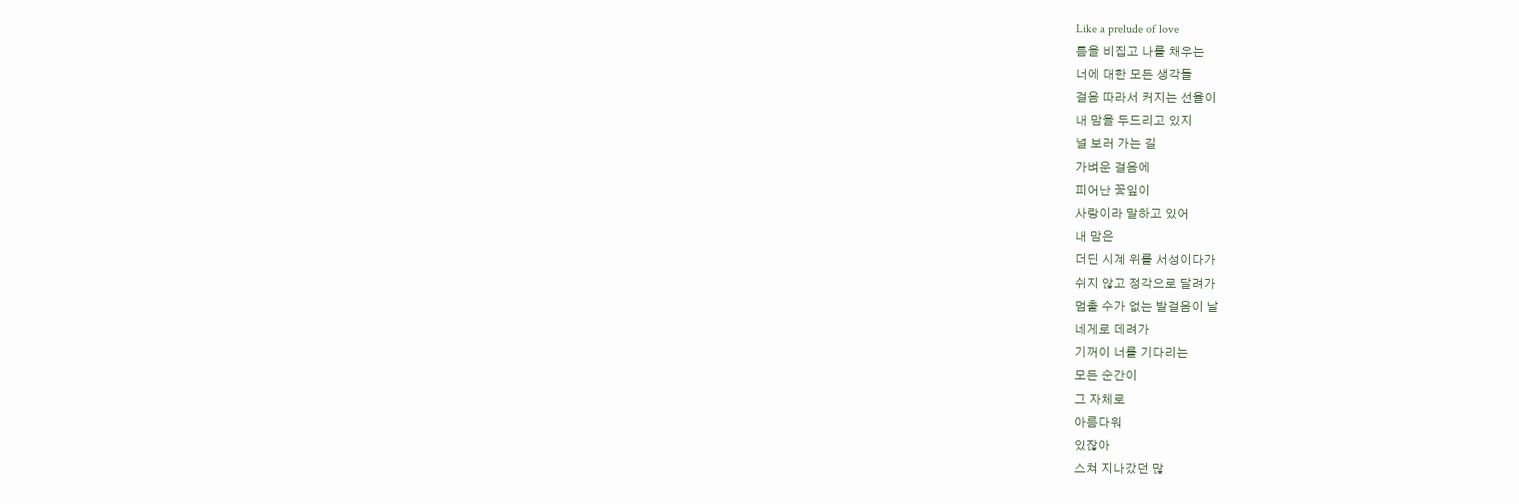Like a prelude of love
틈을 비집고 나를 채우는
너에 대한 모든 생각들
걸음 따라서 커지는 선율이
내 맘을 두드리고 있지
널 보러 가는 길
가벼운 걸음에
피어난 꽃잎이
사랑이라 말하고 있어
내 맘은
더딘 시계 위를 서성이다가
쉬지 않고 정각으로 달려가
멈출 수가 없는 발걸음이 날
네게로 데려가
기꺼이 너를 기다리는
모든 순간이
그 자체로
아름다워
있잖아
스쳐 지나갔던 많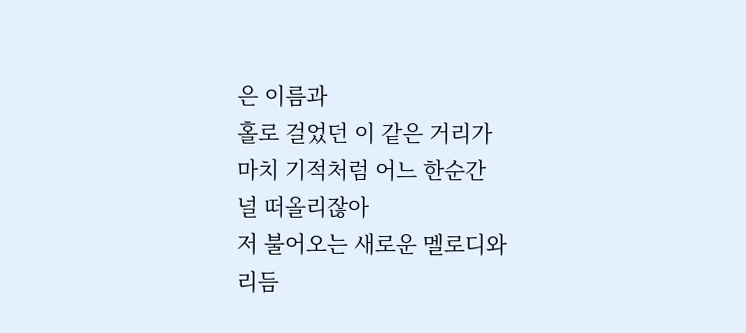은 이름과
홀로 걸었던 이 같은 거리가
마치 기적처럼 어느 한순간
널 떠올리잖아
저 불어오는 새로운 멜로디와
리듬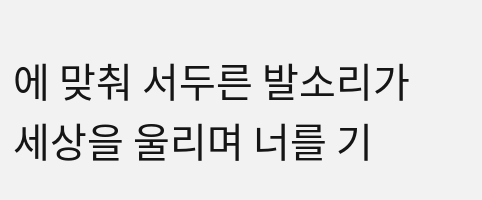에 맞춰 서두른 발소리가
세상을 울리며 너를 기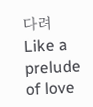다려
Like a prelude of love